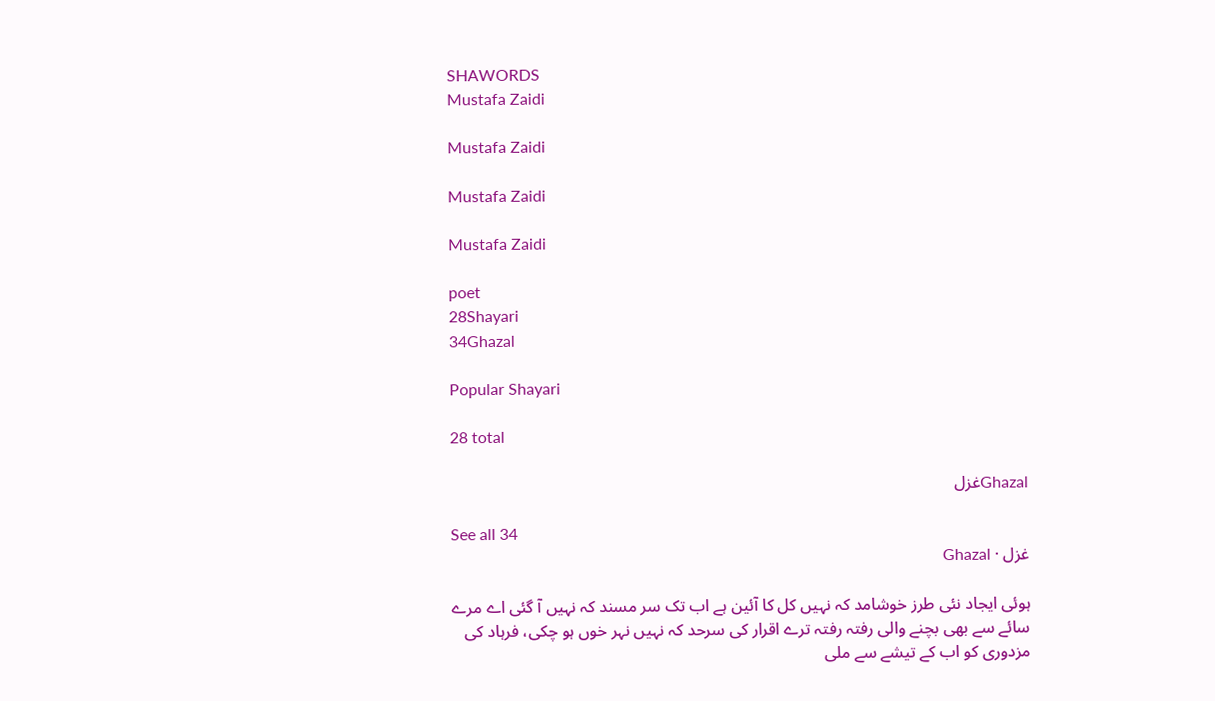SHAWORDS
Mustafa Zaidi

Mustafa Zaidi

Mustafa Zaidi

Mustafa Zaidi

poet
28Shayari
34Ghazal

Popular Shayari

28 total

Ghazalغزل

See all 34
غزل · Ghazal

ہوئی ایجاد نئی طرز خوشامد کہ نہیں کل کا آئین ہے اب تک سر مسند کہ نہیں آ گئی اے مرے سائے سے بھی بچنے والی رفتہ رفتہ ترے اقرار کی سرحد کہ نہیں نہر خوں ہو چکی، فرہاد کی مزدوری کو اب کے تیشے سے ملی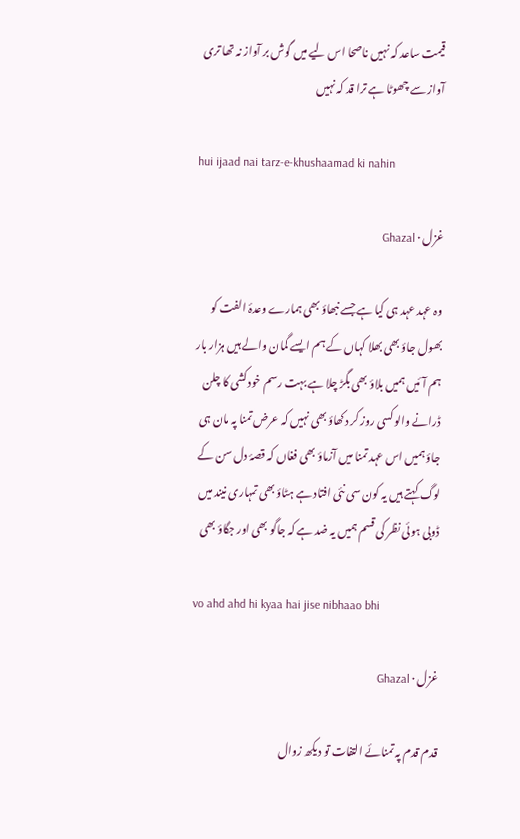قیمت ساعد کہ نہیں ناصحا اس لیے میں گوش بر آواز نہ تھا تری آواز سے چھوٹا ہے ترا قد کہ نہیں

hui ijaad nai tarz-e-khushaamad ki nahin

غزل · Ghazal

وہ عہد عہد ہی کیا ہے جسے نبھاؤ بھی ہمارے وعدۂ الفت کو بھول جاؤ بھی بھلا کہاں کے ہم ایسے گمان والے ہیں ہزار بار ہم آئیں ہمیں بلاؤ بھی بگڑ چلا ہے بہت رسم خودکشی کا چلن ڈرانے والو کسی روز کر دکھاؤ بھی نہیں کہ عرض تمنا پہ مان ہی جاؤ ہمیں اس عہد تمنا میں آزماؤ بھی فغاں کہ قصۂ دل سن کے لوگ کہتے ہیں یہ کون سی نئی افتاد ہے ہٹاؤ بھی تمہاری نیند میں ڈوبی ہوئی نظر کی قسم ہمیں یہ ضد ہے کہ جاگو بھی اور جگاؤ بھی

vo ahd ahd hi kyaa hai jise nibhaao bhi

غزل · Ghazal

قدم قدم پہ تمنائے التفات تو دیکھ زوال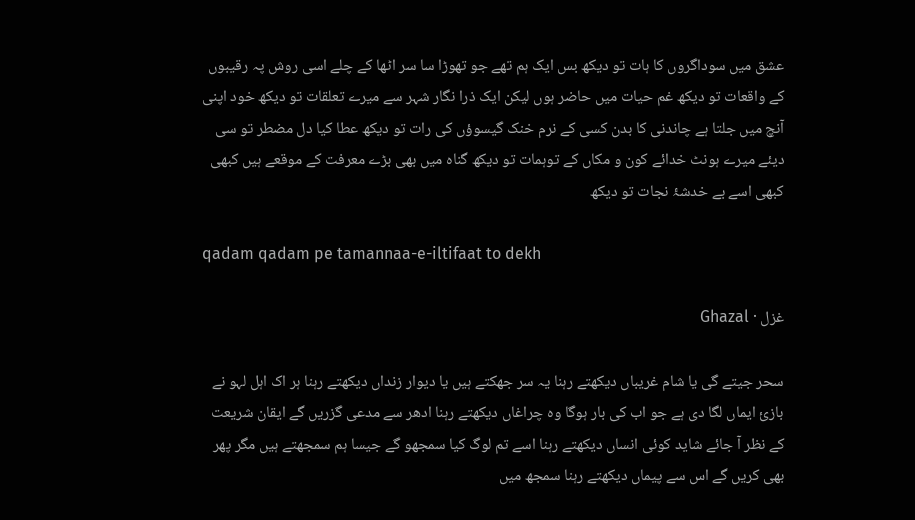عشق میں سوداگروں کا ہات تو دیکھ بس ایک ہم تھے جو تھوڑا سا سر اٹھا کے چلے اسی روش پہ رقیبوں کے واقعات تو دیکھ غم حیات میں حاضر ہوں لیکن ایک ذرا نگار شہر سے میرے تعلقات تو دیکھ خود اپنی آنچ میں جلتا ہے چاندنی کا بدن کسی کے نرم خنک گیسوؤں کی رات تو دیکھ عطا کیا دل مضطر تو سی دیئے میرے ہونٹ خدائے کون و مکاں کے توہمات تو دیکھ گناہ میں بھی بڑے معرفت کے موقعے ہیں کبھی کبھی اسے بے خدشۂ نجات تو دیکھ

qadam qadam pe tamannaa-e-iltifaat to dekh

غزل · Ghazal

سحر جیتے گی یا شام غریباں دیکھتے رہنا یہ سر جھکتے ہیں یا دیوار زنداں دیکھتے رہنا ہر اک اہل لہو نے بازیٔ ایماں لگا دی ہے جو اب کی بار ہوگا وہ چراغاں دیکھتے رہنا ادھر سے مدعی گزریں گے ایقان شریعت کے نظر آ جائے شاید کوئی انساں دیکھتے رہنا اسے تم لوگ کیا سمجھو گے جیسا ہم سمجھتے ہیں مگر پھر بھی کریں گے اس سے پیماں دیکھتے رہنا سمجھ میں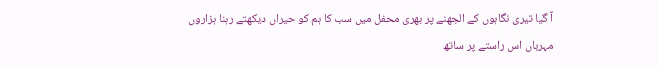آ گیا تیری نگاہوں کے الجھنے پر بھری محفل میں سب کا ہم کو حیراں دیکھتے رہنا ہزاروں مہرباں اس راستے پر ساتھ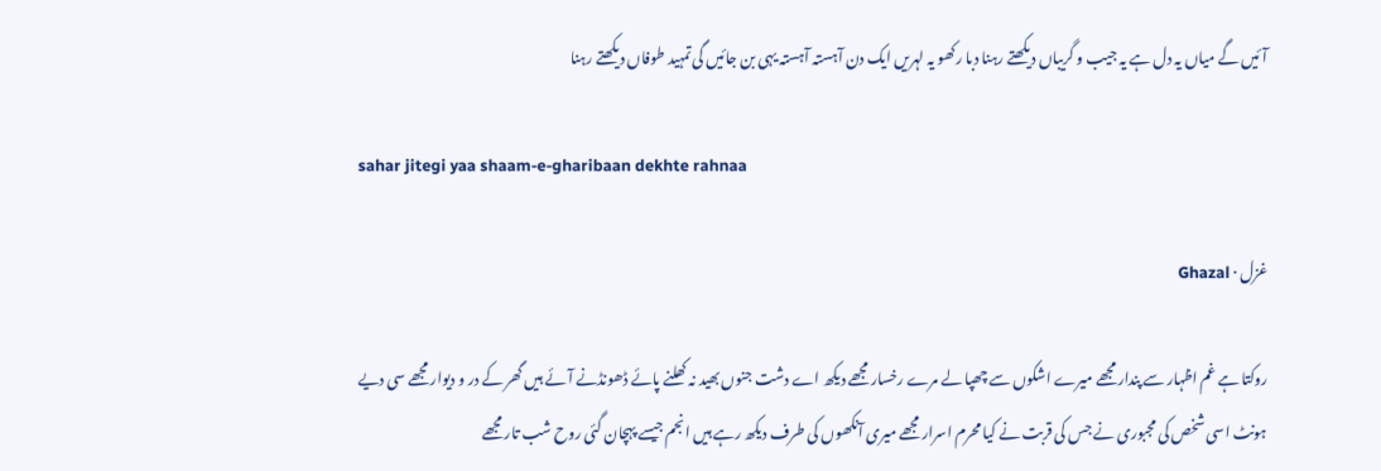آئیں گے میاں یہ دل ہے یہ جیب و گریباں دیکھتے رہنا دبا رکھو یہ لہریں ایک دن آہستہ آہستہ یہی بن جائیں گی تمہید طوفاں دیکھتے رہنا

sahar jitegi yaa shaam-e-gharibaan dekhte rahnaa

غزل · Ghazal

روکتا ہے غم اظہار سے پندار مجھے میرے اشکوں سے چھپا لے مرے رخسار مجھے دیکھ اے دشت جنوں بھید نہ کھلنے پائے ڈھونڈنے آئے ہیں گھر کے در و دیوار مجھے سی دیے ہونٹ اسی شخص کی مجبوری نے جس کی قربت نے کیا محرم اسرار مجھے میری آنکھوں کی طرف دیکھ رہے ہیں انجم جیسے پہچان گئی روح شب تار مجھے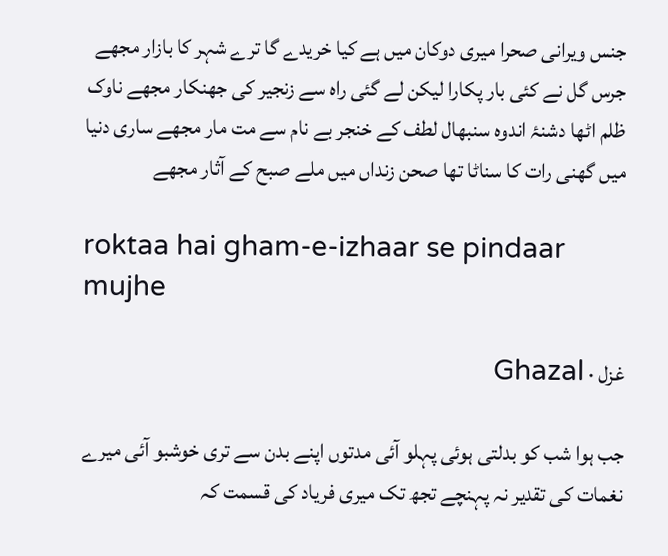جنس ویرانی صحرا میری دوکان میں ہے کیا خریدے گا ترے شہر کا بازار مجھے جرس گل نے کئی بار پکارا لیکن لے گئی راہ سے زنجیر کی جھنکار مجھے ناوک ظلم اٹھا دشنۂ اندوہ سنبھال لطف کے خنجر بے نام سے مت مار مجھے ساری دنیا میں گھنی رات کا سناٹا تھا صحن زنداں میں ملے صبح کے آثار مجھے

roktaa hai gham-e-izhaar se pindaar mujhe

غزل · Ghazal

جب ہوا شب کو بدلتی ہوئی پہلو آئی مدتوں اپنے بدن سے تری خوشبو آئی میرے نغمات کی تقدیر نہ پہنچے تجھ تک میری فریاد کی قسمت کہ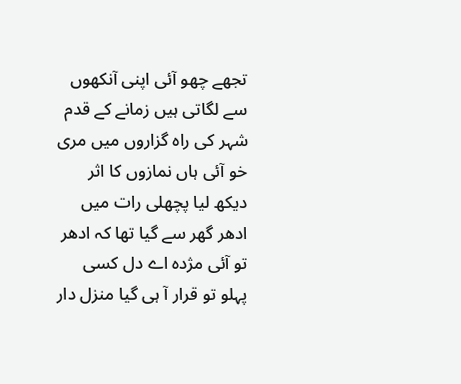تجھے چھو آئی اپنی آنکھوں سے لگاتی ہیں زمانے کے قدم شہر کی راہ گزاروں میں مری خو آئی ہاں نمازوں کا اثر دیکھ لیا پچھلی رات میں ادھر گھر سے گیا تھا کہ ادھر تو آئی مژدہ اے دل کسی پہلو تو قرار آ ہی گیا منزل دار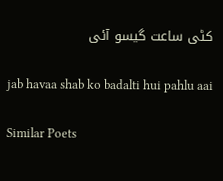کٹی ساعت گیسو آئی

jab havaa shab ko badalti hui pahlu aai

Similar Poets